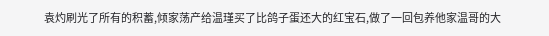袁灼刷光了所有的积蓄,倾家荡产给温瑾买了比鸽子蛋还大的红宝石,做了一回包养他家温哥的大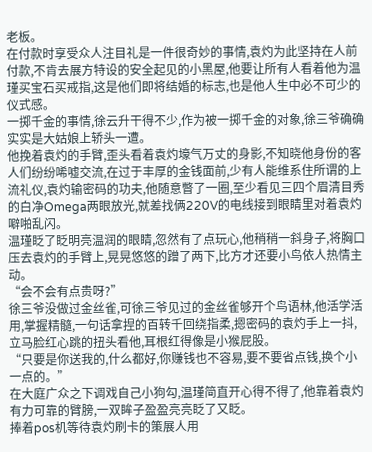老板。
在付款时享受众人注目礼是一件很奇妙的事情,袁灼为此坚持在人前付款,不肯去展方特设的安全起见的小黑屋,他要让所有人看着他为温瑾买宝石买戒指,这是他们即将结婚的标志,也是他人生中必不可少的仪式感。
一掷千金的事情,徐云升干得不少,作为被一掷千金的对象,徐三爷确确实实是大姑娘上轿头一遭。
他挽着袁灼的手臂,歪头看着袁灼壕气万丈的身影,不知晓他身份的客人们纷纷唏嘘交流,在过于丰厚的金钱面前,少有人能维系住所谓的上流礼仪,袁灼输密码的功夫,他随意瞥了一圈,至少看见三四个眉清目秀的白净Omega两眼放光,就差找俩220V的电线接到眼睛里对着袁灼噼啪乱闪。
温瑾眨了眨明亮温润的眼睛,忽然有了点玩心,他稍稍一斜身子,将胸口压去袁灼的手臂上,晃晃悠悠的蹭了两下,比方才还要小鸟依人热情主动。
“会不会有点贵呀?”
徐三爷没做过金丝雀,可徐三爷见过的金丝雀够开个鸟语林,他活学活用,掌握精髓,一句话拿捏的百转千回绕指柔,摁密码的袁灼手上一抖,立马脸红心跳的扭头看他,耳根红得像是小猴屁股。
“只要是你送我的,什么都好,你赚钱也不容易,要不要省点钱,换个小一点的。”
在大庭广众之下调戏自己小狗勾,温瑾简直开心得不得了,他靠着袁灼有力可靠的臂膀,一双眸子盈盈亮亮眨了又眨。
捧着pos机等待袁灼刷卡的策展人用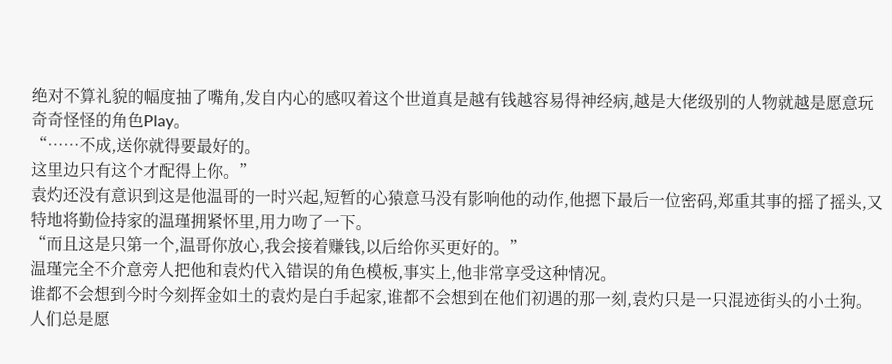绝对不算礼貌的幅度抽了嘴角,发自内心的感叹着这个世道真是越有钱越容易得神经病,越是大佬级别的人物就越是愿意玩奇奇怪怪的角色Play。
“……不成,送你就得要最好的。
这里边只有这个才配得上你。”
袁灼还没有意识到这是他温哥的一时兴起,短暂的心猿意马没有影响他的动作,他摁下最后一位密码,郑重其事的摇了摇头,又特地将勤俭持家的温瑾拥紧怀里,用力吻了一下。
“而且这是只第一个,温哥你放心,我会接着赚钱,以后给你买更好的。”
温瑾完全不介意旁人把他和袁灼代入错误的角色模板,事实上,他非常享受这种情况。
谁都不会想到今时今刻挥金如土的袁灼是白手起家,谁都不会想到在他们初遇的那一刻,袁灼只是一只混迹街头的小土狗。
人们总是愿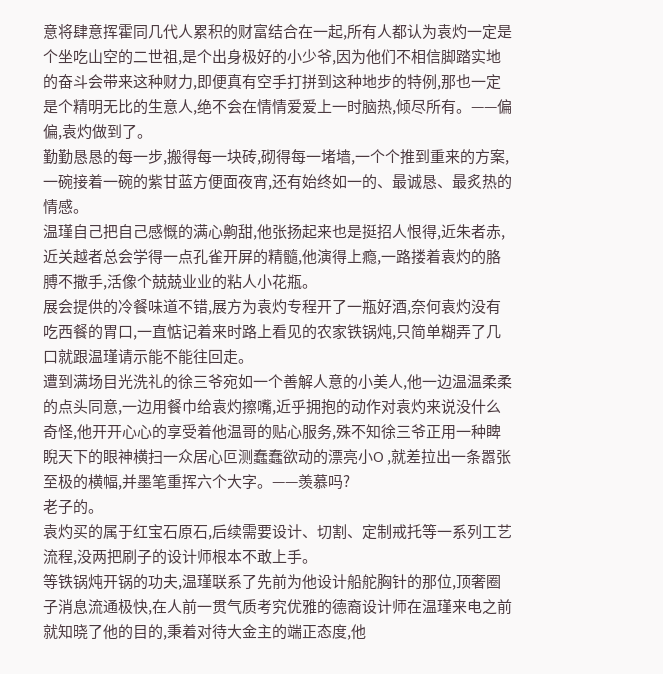意将肆意挥霍同几代人累积的财富结合在一起,所有人都认为袁灼一定是个坐吃山空的二世祖,是个出身极好的小少爷,因为他们不相信脚踏实地的奋斗会带来这种财力,即便真有空手打拼到这种地步的特例,那也一定是个精明无比的生意人,绝不会在情情爱爱上一时脑热,倾尽所有。——偏偏,袁灼做到了。
勤勤恳恳的每一步,搬得每一块砖,砌得每一堵墙,一个个推到重来的方案,一碗接着一碗的紫甘蓝方便面夜宵,还有始终如一的、最诚恳、最炙热的情感。
温瑾自己把自己感慨的满心齁甜,他张扬起来也是挺招人恨得,近朱者赤,近关越者总会学得一点孔雀开屏的精髓,他演得上瘾,一路搂着袁灼的胳膊不撒手,活像个兢兢业业的粘人小花瓶。
展会提供的冷餐味道不错,展方为袁灼专程开了一瓶好酒,奈何袁灼没有吃西餐的胃口,一直惦记着来时路上看见的农家铁锅炖,只简单糊弄了几口就跟温瑾请示能不能往回走。
遭到满场目光洗礼的徐三爷宛如一个善解人意的小美人,他一边温温柔柔的点头同意,一边用餐巾给袁灼擦嘴,近乎拥抱的动作对袁灼来说没什么奇怪,他开开心心的享受着他温哥的贴心服务,殊不知徐三爷正用一种睥睨天下的眼神横扫一众居心叵测蠢蠢欲动的漂亮小O ,就差拉出一条嚣张至极的横幅,并墨笔重挥六个大字。——羡慕吗?
老子的。
袁灼买的属于红宝石原石,后续需要设计、切割、定制戒托等一系列工艺流程,没两把刷子的设计师根本不敢上手。
等铁锅炖开锅的功夫,温瑾联系了先前为他设计船舵胸针的那位,顶奢圈子消息流通极快,在人前一贯气质考究优雅的德裔设计师在温瑾来电之前就知晓了他的目的,秉着对待大金主的端正态度,他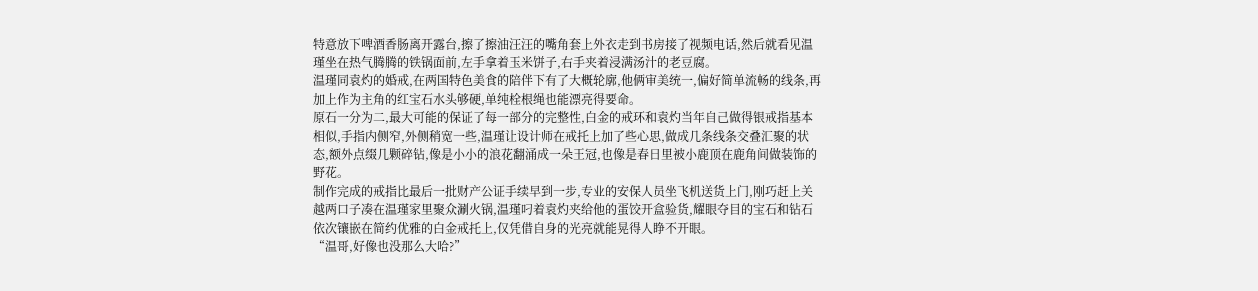特意放下啤酒香肠离开露台,擦了擦油汪汪的嘴角套上外衣走到书房接了视频电话,然后就看见温瑾坐在热气腾腾的铁锅面前,左手拿着玉米饼子,右手夹着浸满汤汁的老豆腐。
温瑾同袁灼的婚戒,在两国特色美食的陪伴下有了大概轮廓,他俩审美统一,偏好简单流畅的线条,再加上作为主角的红宝石水头够硬,单纯栓根绳也能漂亮得要命。
原石一分为二,最大可能的保证了每一部分的完整性,白金的戒环和袁灼当年自己做得银戒指基本相似,手指内侧窄,外侧稍宽一些,温瑾让设计师在戒托上加了些心思,做成几条线条交叠汇聚的状态,额外点缀几颗碎钻,像是小小的浪花翻涌成一朵王冠,也像是春日里被小鹿顶在鹿角间做装饰的野花。
制作完成的戒指比最后一批财产公证手续早到一步,专业的安保人员坐飞机送货上门,刚巧赶上关越两口子凑在温瑾家里聚众涮火锅,温瑾叼着袁灼夹给他的蛋饺开盒验货,耀眼夺目的宝石和钻石依次镶嵌在简约优雅的白金戒托上,仅凭借自身的光亮就能晃得人睁不开眼。
“温哥,好像也没那么大哈?”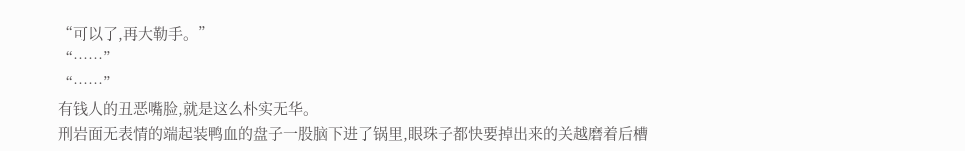“可以了,再大勒手。”
“……”
“……”
有钱人的丑恶嘴脸,就是这么朴实无华。
刑岩面无表情的端起装鸭血的盘子一股脑下进了锅里,眼珠子都快要掉出来的关越磨着后槽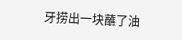牙捞出一块蘸了油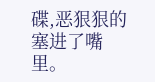碟,恶狠狠的塞进了嘴里。